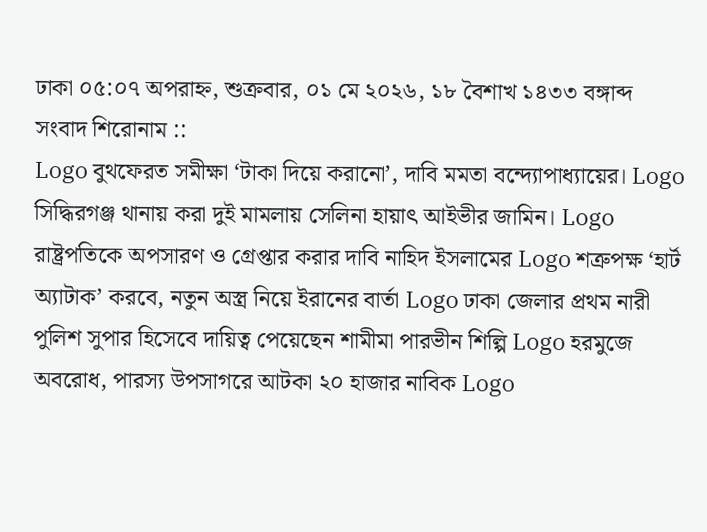ঢাকা ০৫:০৭ অপরাহ্ন, শুক্রবার, ০১ মে ২০২৬, ১৮ বৈশাখ ১৪৩৩ বঙ্গাব্দ
সংবাদ শিরোনাম ::
Logo বুথফেরত সমীক্ষা ‘টাকা দিয়ে করানো’, দাবি মমতা বন্দ্যোপাধ্যায়ের। Logo সিদ্ধিরগঞ্জ থানায় করা দুই মামলায় সেলিনা হায়াৎ আইভীর জামিন। Logo রাষ্ট্রপতিকে অপসারণ ও গ্রেপ্তার করার দাবি নাহিদ ইসলামের Logo শত্রুপক্ষ ‘হার্ট অ্যাটাক’ করবে, নতুন অস্ত্র নিয়ে ইরানের বার্তা Logo ঢাকা জেলার প্রথম নারী পুলিশ সুপার হিসেবে দায়িত্ব পেয়েছেন শামীমা পারভীন শিল্পি Logo হরমুজে অবরোধ, পারস্য উপসাগরে আটকা ২০ হাজার নাবিক Logo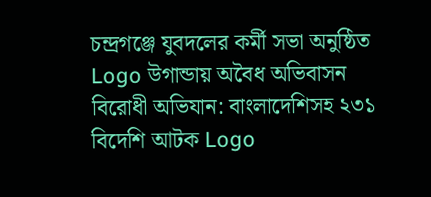চন্দ্রগঞ্জে যুবদলের কর্মী সভা অনুষ্ঠিত Logo উগান্ডায় অবৈধ অভিবাসন বিরোধী অভিযান: বাংলাদেশিসহ ২৩১ বিদেশি আটক Logo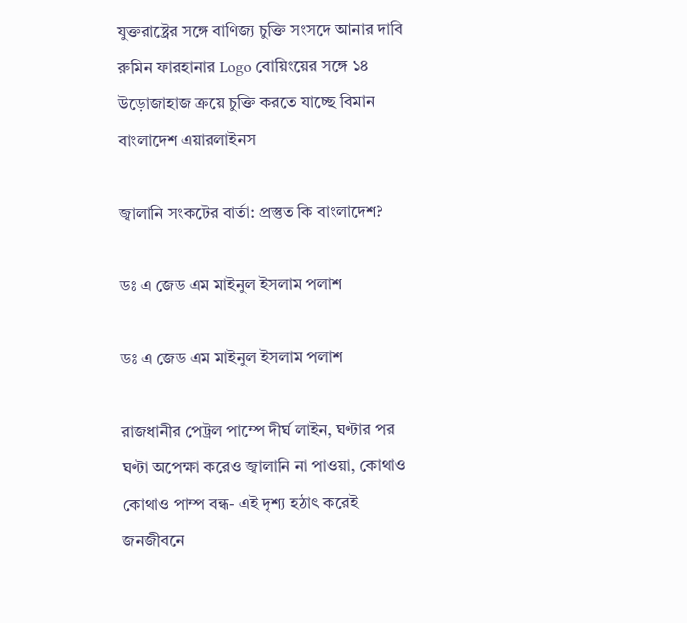যুক্তরাষ্ট্রের সঙ্গে বাণিজ্য চুক্তি সংসদে আনার দাবি রুমিন ফারহানার Logo বোয়িংয়ের সঙ্গে ১৪ উড়োজাহাজ ক্রয়ে চুক্তি করতে যাচ্ছে বিমান বাংলাদেশ এয়ারলাইনস

জ্বালানি সংকটের বার্তা: প্রস্তুত কি বাংলাদেশ?

ডঃ এ জেড এম মাইনুল ইসলাম পলাশ

ডঃ এ জেড এম মাইনুল ইসলাম পলাশ

রাজধানীর পেট্রল পাম্পে দীর্ঘ লাইন, ঘণ্টার পর ঘণ্টা অপেক্ষা করেও জ্বালানি না পাওয়া, কোথাও কোথাও পাম্প বন্ধ- এই দৃশ্য হঠাৎ করেই জনজীবনে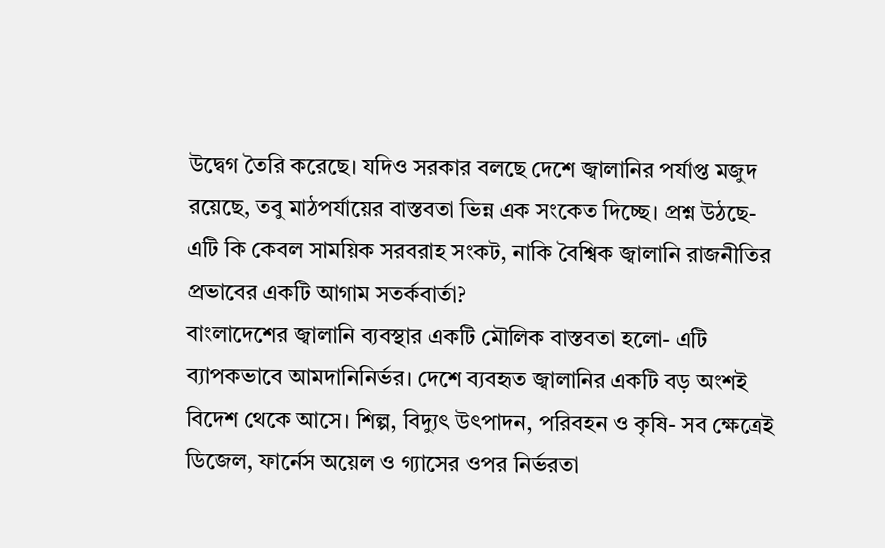উদ্বেগ তৈরি করেছে। যদিও সরকার বলছে দেশে জ্বালানির পর্যাপ্ত মজুদ রয়েছে, তবু মাঠপর্যায়ের বাস্তবতা ভিন্ন এক সংকেত দিচ্ছে। প্রশ্ন উঠছে- এটি কি কেবল সাময়িক সরবরাহ সংকট, নাকি বৈশ্বিক জ্বালানি রাজনীতির প্রভাবের একটি আগাম সতর্কবার্তা?
বাংলাদেশের জ্বালানি ব্যবস্থার একটি মৌলিক বাস্তবতা হলো- এটি ব্যাপকভাবে আমদানিনির্ভর। দেশে ব্যবহৃত জ্বালানির একটি বড় অংশই বিদেশ থেকে আসে। শিল্প, বিদ্যুৎ উৎপাদন, পরিবহন ও কৃষি- সব ক্ষেত্রেই ডিজেল, ফার্নেস অয়েল ও গ্যাসের ওপর নির্ভরতা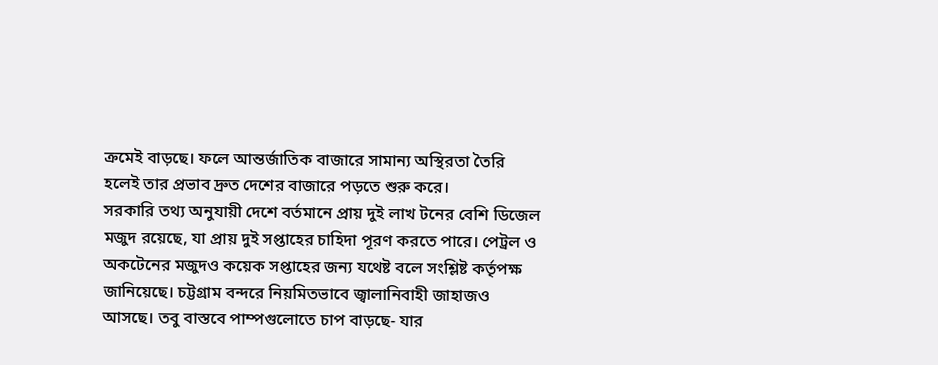ক্রমেই বাড়ছে। ফলে আন্তর্জাতিক বাজারে সামান্য অস্থিরতা তৈরি হলেই তার প্রভাব দ্রুত দেশের বাজারে পড়তে শুরু করে।
সরকারি তথ্য অনুযায়ী দেশে বর্তমানে প্রায় দুই লাখ টনের বেশি ডিজেল মজুদ রয়েছে, যা প্রায় দুই সপ্তাহের চাহিদা পূরণ করতে পারে। পেট্রল ও অকটেনের মজুদও কয়েক সপ্তাহের জন্য যথেষ্ট বলে সংশ্লিষ্ট কর্তৃপক্ষ জানিয়েছে। চট্টগ্রাম বন্দরে নিয়মিতভাবে জ্বালানিবাহী জাহাজও আসছে। তবু বাস্তবে পাম্পগুলোতে চাপ বাড়ছে- যার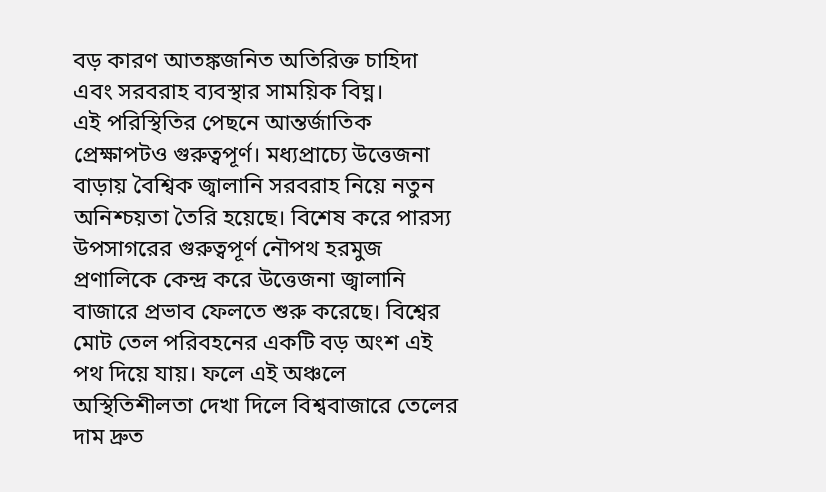বড় কারণ আতঙ্কজনিত অতিরিক্ত চাহিদা এবং সরবরাহ ব্যবস্থার সাময়িক বিঘ্ন।
এই পরিস্থিতির পেছনে আন্তর্জাতিক প্রেক্ষাপটও গুরুত্বপূর্ণ। মধ্যপ্রাচ্যে উত্তেজনা বাড়ায় বৈশ্বিক জ্বালানি সরবরাহ নিয়ে নতুন অনিশ্চয়তা তৈরি হয়েছে। বিশেষ করে পারস্য উপসাগরের গুরুত্বপূর্ণ নৌপথ হরমুজ প্রণালিকে কেন্দ্র করে উত্তেজনা জ্বালানি বাজারে প্রভাব ফেলতে শুরু করেছে। বিশ্বের মোট তেল পরিবহনের একটি বড় অংশ এই পথ দিয়ে যায়। ফলে এই অঞ্চলে অস্থিতিশীলতা দেখা দিলে বিশ্ববাজারে তেলের দাম দ্রুত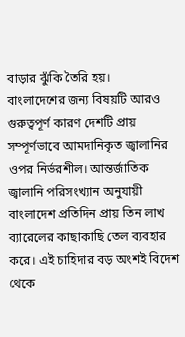বাড়ার ঝুঁকি তৈরি হয়।
বাংলাদেশের জন্য বিষয়টি আরও গুরুত্বপূর্ণ কারণ দেশটি প্রায় সম্পূর্ণভাবে আমদানিকৃত জ্বালানির ওপর নির্ভরশীল। আন্তর্জাতিক জ্বালানি পরিসংখ্যান অনুযায়ী বাংলাদেশ প্রতিদিন প্রায় তিন লাখ ব্যারেলের কাছাকাছি তেল ব্যবহার করে। এই চাহিদার বড় অংশই বিদেশ থেকে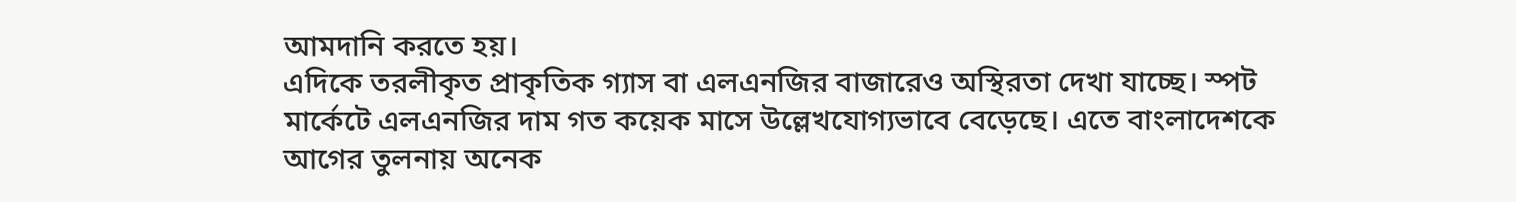আমদানি করতে হয়।
এদিকে তরলীকৃত প্রাকৃতিক গ্যাস বা এলএনজির বাজারেও অস্থিরতা দেখা যাচ্ছে। স্পট মার্কেটে এলএনজির দাম গত কয়েক মাসে উল্লেখযোগ্যভাবে বেড়েছে। এতে বাংলাদেশকে আগের তুলনায় অনেক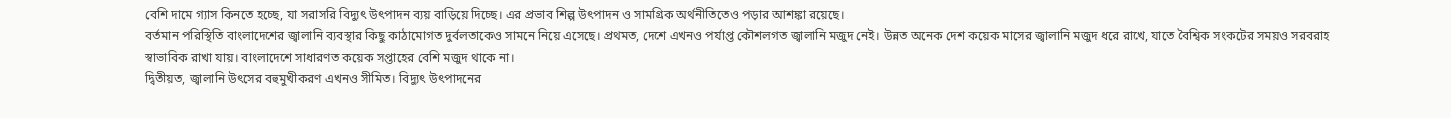বেশি দামে গ্যাস কিনতে হচ্ছে, যা সরাসরি বিদ্যুৎ উৎপাদন ব্যয় বাড়িয়ে দিচ্ছে। এর প্রভাব শিল্প উৎপাদন ও সামগ্রিক অর্থনীতিতেও পড়ার আশঙ্কা রয়েছে।
বর্তমান পরিস্থিতি বাংলাদেশের জ্বালানি ব্যবস্থার কিছু কাঠামোগত দুর্বলতাকেও সামনে নিয়ে এসেছে। প্রথমত, দেশে এখনও পর্যাপ্ত কৌশলগত জ্বালানি মজুদ নেই। উন্নত অনেক দেশ কয়েক মাসের জ্বালানি মজুদ ধরে রাখে, যাতে বৈশ্বিক সংকটের সময়ও সরবরাহ স্বাভাবিক রাখা যায়। বাংলাদেশে সাধারণত কয়েক সপ্তাহের বেশি মজুদ থাকে না।
দ্বিতীয়ত, জ্বালানি উৎসের বহুমুখীকরণ এখনও সীমিত। বিদ্যুৎ উৎপাদনের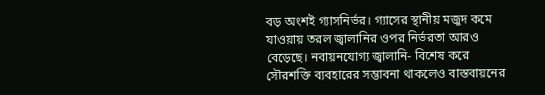বড় অংশই গ্যাসনির্ভর। গ্যাসের স্থানীয় মজুদ কমে যাওয়ায় তরল জ্বালানির ওপর নির্ভরতা আরও বেড়েছে। নবায়নযোগ্য জ্বালানি- বিশেষ করে সৌরশক্তি ব্যবহারের সম্ভাবনা থাকলেও বাস্তবায়নের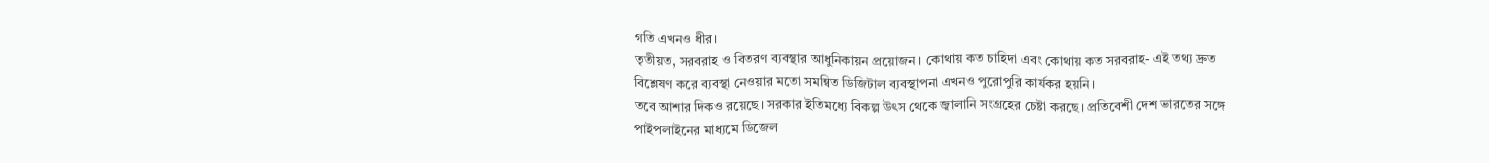গতি এখনও ধীর।
তৃতীয়ত, সরবরাহ ও বিতরণ ব্যবস্থার আধুনিকায়ন প্রয়োজন। কোথায় কত চাহিদা এবং কোথায় কত সরবরাহ- এই তথ্য দ্রুত বিশ্লেষণ করে ব্যবস্থা নেওয়ার মতো সমন্বিত ডিজিটাল ব্যবস্থাপনা এখনও পুরোপুরি কার্যকর হয়নি।
তবে আশার দিকও রয়েছে। সরকার ইতিমধ্যে বিকল্প উৎস থেকে জ্বালানি সংগ্রহের চেষ্টা করছে। প্রতিবেশী দেশ ভারতের সঙ্গে পাইপলাইনের মাধ্যমে ডিজেল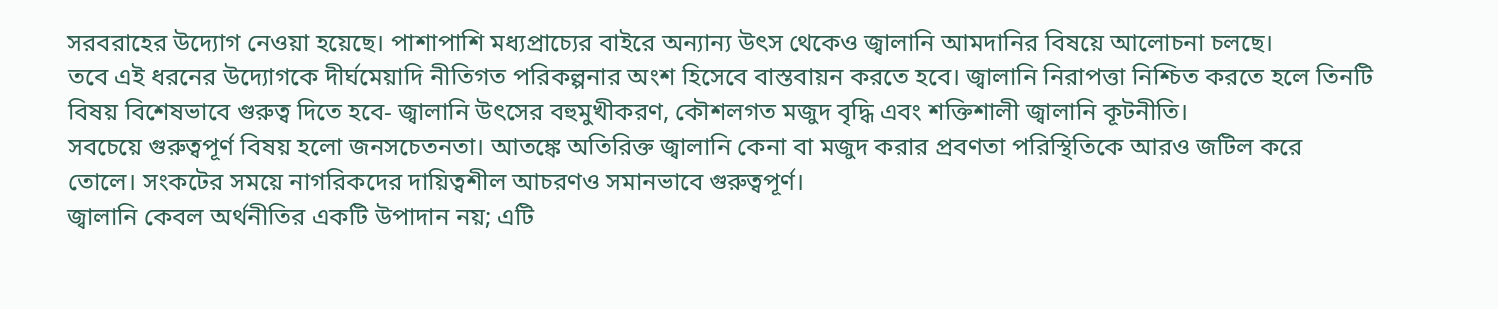সরবরাহের উদ্যোগ নেওয়া হয়েছে। পাশাপাশি মধ্যপ্রাচ্যের বাইরে অন্যান্য উৎস থেকেও জ্বালানি আমদানির বিষয়ে আলোচনা চলছে।
তবে এই ধরনের উদ্যোগকে দীর্ঘমেয়াদি নীতিগত পরিকল্পনার অংশ হিসেবে বাস্তবায়ন করতে হবে। জ্বালানি নিরাপত্তা নিশ্চিত করতে হলে তিনটি বিষয় বিশেষভাবে গুরুত্ব দিতে হবে- জ্বালানি উৎসের বহুমুখীকরণ, কৌশলগত মজুদ বৃদ্ধি এবং শক্তিশালী জ্বালানি কূটনীতি।
সবচেয়ে গুরুত্বপূর্ণ বিষয় হলো জনসচেতনতা। আতঙ্কে অতিরিক্ত জ্বালানি কেনা বা মজুদ করার প্রবণতা পরিস্থিতিকে আরও জটিল করে তোলে। সংকটের সময়ে নাগরিকদের দায়িত্বশীল আচরণও সমানভাবে গুরুত্বপূর্ণ।
জ্বালানি কেবল অর্থনীতির একটি উপাদান নয়; এটি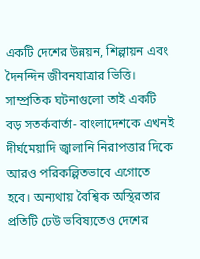একটি দেশের উন্নয়ন, শিল্পায়ন এবং দৈনন্দিন জীবনযাত্রার ভিত্তি। সাম্প্রতিক ঘটনাগুলো তাই একটি বড় সতর্কবার্তা- বাংলাদেশকে এখনই দীর্ঘমেয়াদি জ্বালানি নিরাপত্তার দিকে আরও পরিকল্পিতভাবে এগোতে হবে। অন্যথায় বৈশ্বিক অস্থিরতার প্রতিটি ঢেউ ভবিষ্যতেও দেশের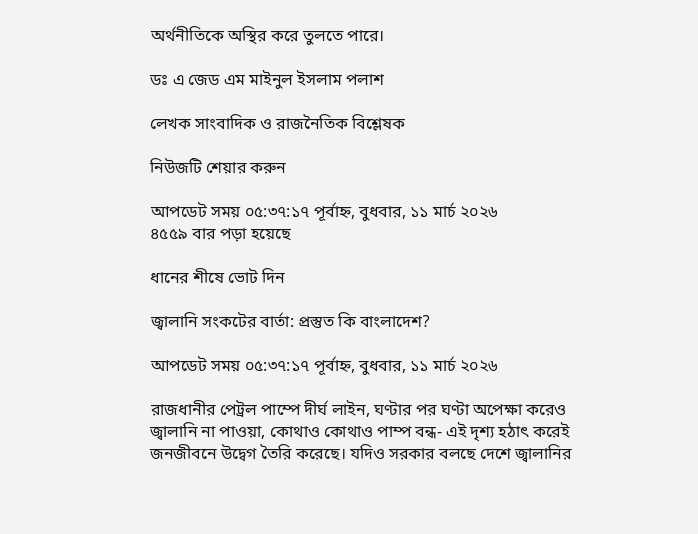অর্থনীতিকে অস্থির করে তুলতে পারে।

ডঃ এ জেড এম মাইনুল ইসলাম পলাশ

লেখক সাংবাদিক ও রাজনৈতিক বিশ্লেষক

নিউজটি শেয়ার করুন

আপডেট সময় ০৫:৩৭:১৭ পূর্বাহ্ন, বুধবার, ১১ মার্চ ২০২৬
৪৫৫৯ বার পড়া হয়েছে

ধানের শীষে ভোট দিন

জ্বালানি সংকটের বার্তা: প্রস্তুত কি বাংলাদেশ?

আপডেট সময় ০৫:৩৭:১৭ পূর্বাহ্ন, বুধবার, ১১ মার্চ ২০২৬

রাজধানীর পেট্রল পাম্পে দীর্ঘ লাইন, ঘণ্টার পর ঘণ্টা অপেক্ষা করেও জ্বালানি না পাওয়া, কোথাও কোথাও পাম্প বন্ধ- এই দৃশ্য হঠাৎ করেই জনজীবনে উদ্বেগ তৈরি করেছে। যদিও সরকার বলছে দেশে জ্বালানির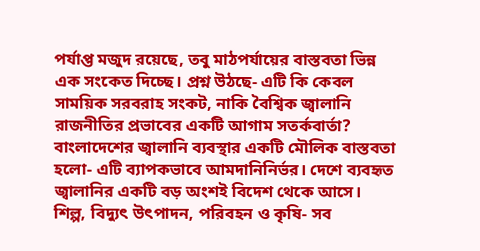পর্যাপ্ত মজুদ রয়েছে, তবু মাঠপর্যায়ের বাস্তবতা ভিন্ন এক সংকেত দিচ্ছে। প্রশ্ন উঠছে- এটি কি কেবল সাময়িক সরবরাহ সংকট, নাকি বৈশ্বিক জ্বালানি রাজনীতির প্রভাবের একটি আগাম সতর্কবার্তা?
বাংলাদেশের জ্বালানি ব্যবস্থার একটি মৌলিক বাস্তবতা হলো- এটি ব্যাপকভাবে আমদানিনির্ভর। দেশে ব্যবহৃত জ্বালানির একটি বড় অংশই বিদেশ থেকে আসে। শিল্প, বিদ্যুৎ উৎপাদন, পরিবহন ও কৃষি- সব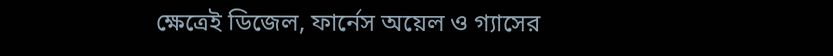ক্ষেত্রেই ডিজেল, ফার্নেস অয়েল ও গ্যাসের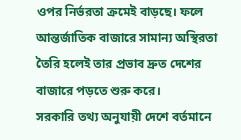ওপর নির্ভরতা ক্রমেই বাড়ছে। ফলে আন্তর্জাতিক বাজারে সামান্য অস্থিরতা তৈরি হলেই তার প্রভাব দ্রুত দেশের বাজারে পড়তে শুরু করে।
সরকারি তথ্য অনুযায়ী দেশে বর্তমানে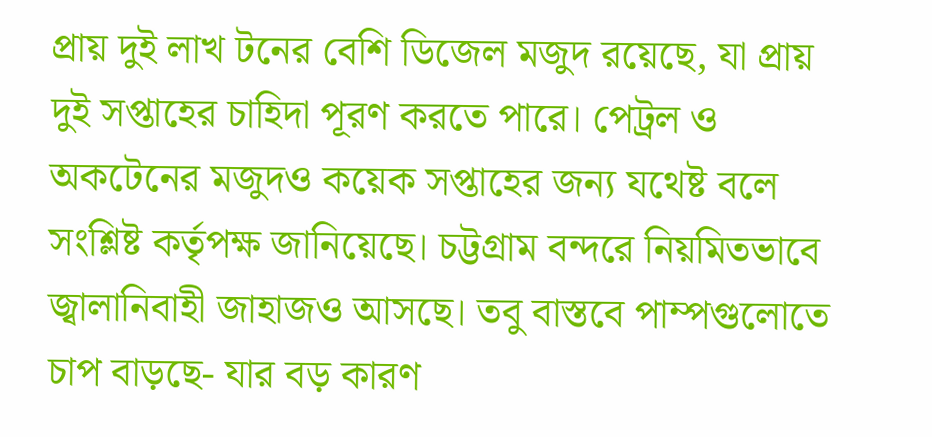প্রায় দুই লাখ টনের বেশি ডিজেল মজুদ রয়েছে, যা প্রায় দুই সপ্তাহের চাহিদা পূরণ করতে পারে। পেট্রল ও অকটেনের মজুদও কয়েক সপ্তাহের জন্য যথেষ্ট বলে সংশ্লিষ্ট কর্তৃপক্ষ জানিয়েছে। চট্টগ্রাম বন্দরে নিয়মিতভাবে জ্বালানিবাহী জাহাজও আসছে। তবু বাস্তবে পাম্পগুলোতে চাপ বাড়ছে- যার বড় কারণ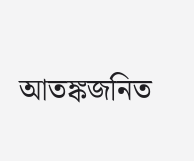আতঙ্কজনিত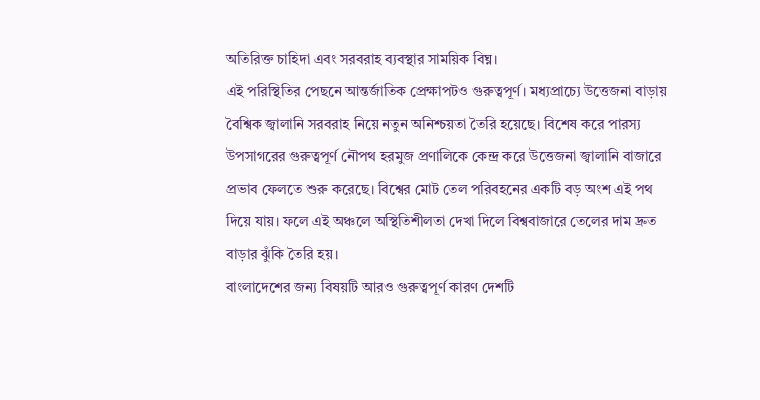অতিরিক্ত চাহিদা এবং সরবরাহ ব্যবস্থার সাময়িক বিঘ্ন।
এই পরিস্থিতির পেছনে আন্তর্জাতিক প্রেক্ষাপটও গুরুত্বপূর্ণ। মধ্যপ্রাচ্যে উত্তেজনা বাড়ায় বৈশ্বিক জ্বালানি সরবরাহ নিয়ে নতুন অনিশ্চয়তা তৈরি হয়েছে। বিশেষ করে পারস্য উপসাগরের গুরুত্বপূর্ণ নৌপথ হরমুজ প্রণালিকে কেন্দ্র করে উত্তেজনা জ্বালানি বাজারে প্রভাব ফেলতে শুরু করেছে। বিশ্বের মোট তেল পরিবহনের একটি বড় অংশ এই পথ দিয়ে যায়। ফলে এই অঞ্চলে অস্থিতিশীলতা দেখা দিলে বিশ্ববাজারে তেলের দাম দ্রুত বাড়ার ঝুঁকি তৈরি হয়।
বাংলাদেশের জন্য বিষয়টি আরও গুরুত্বপূর্ণ কারণ দেশটি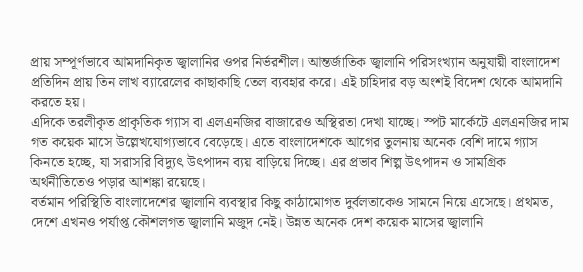প্রায় সম্পূর্ণভাবে আমদানিকৃত জ্বালানির ওপর নির্ভরশীল। আন্তর্জাতিক জ্বালানি পরিসংখ্যান অনুযায়ী বাংলাদেশ প্রতিদিন প্রায় তিন লাখ ব্যারেলের কাছাকাছি তেল ব্যবহার করে। এই চাহিদার বড় অংশই বিদেশ থেকে আমদানি করতে হয়।
এদিকে তরলীকৃত প্রাকৃতিক গ্যাস বা এলএনজির বাজারেও অস্থিরতা দেখা যাচ্ছে। স্পট মার্কেটে এলএনজির দাম গত কয়েক মাসে উল্লেখযোগ্যভাবে বেড়েছে। এতে বাংলাদেশকে আগের তুলনায় অনেক বেশি দামে গ্যাস কিনতে হচ্ছে, যা সরাসরি বিদ্যুৎ উৎপাদন ব্যয় বাড়িয়ে দিচ্ছে। এর প্রভাব শিল্প উৎপাদন ও সামগ্রিক অর্থনীতিতেও পড়ার আশঙ্কা রয়েছে।
বর্তমান পরিস্থিতি বাংলাদেশের জ্বালানি ব্যবস্থার কিছু কাঠামোগত দুর্বলতাকেও সামনে নিয়ে এসেছে। প্রথমত, দেশে এখনও পর্যাপ্ত কৌশলগত জ্বালানি মজুদ নেই। উন্নত অনেক দেশ কয়েক মাসের জ্বালানি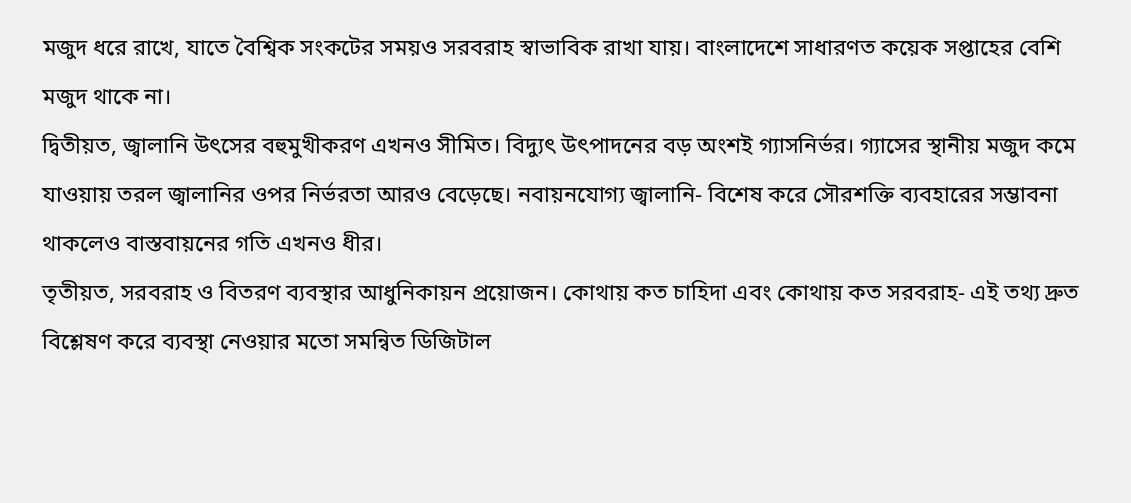মজুদ ধরে রাখে, যাতে বৈশ্বিক সংকটের সময়ও সরবরাহ স্বাভাবিক রাখা যায়। বাংলাদেশে সাধারণত কয়েক সপ্তাহের বেশি মজুদ থাকে না।
দ্বিতীয়ত, জ্বালানি উৎসের বহুমুখীকরণ এখনও সীমিত। বিদ্যুৎ উৎপাদনের বড় অংশই গ্যাসনির্ভর। গ্যাসের স্থানীয় মজুদ কমে যাওয়ায় তরল জ্বালানির ওপর নির্ভরতা আরও বেড়েছে। নবায়নযোগ্য জ্বালানি- বিশেষ করে সৌরশক্তি ব্যবহারের সম্ভাবনা থাকলেও বাস্তবায়নের গতি এখনও ধীর।
তৃতীয়ত, সরবরাহ ও বিতরণ ব্যবস্থার আধুনিকায়ন প্রয়োজন। কোথায় কত চাহিদা এবং কোথায় কত সরবরাহ- এই তথ্য দ্রুত বিশ্লেষণ করে ব্যবস্থা নেওয়ার মতো সমন্বিত ডিজিটাল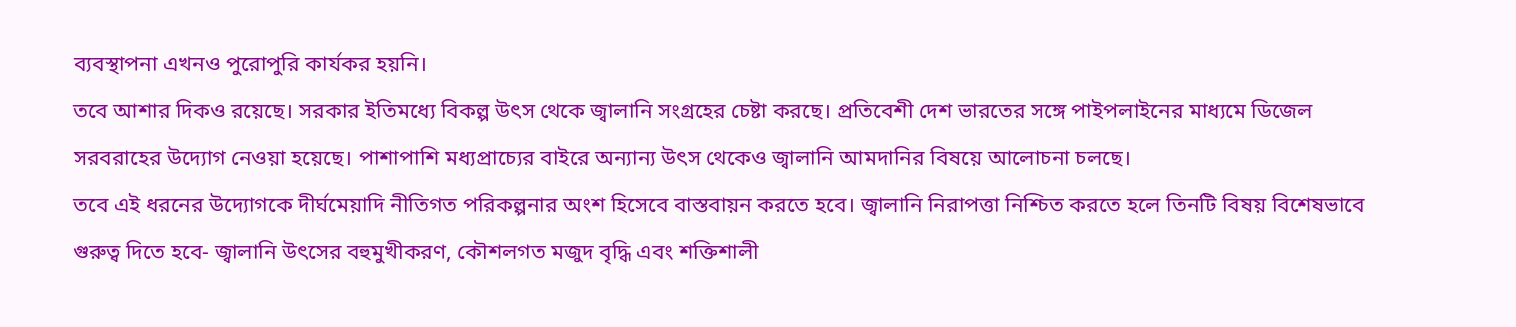ব্যবস্থাপনা এখনও পুরোপুরি কার্যকর হয়নি।
তবে আশার দিকও রয়েছে। সরকার ইতিমধ্যে বিকল্প উৎস থেকে জ্বালানি সংগ্রহের চেষ্টা করছে। প্রতিবেশী দেশ ভারতের সঙ্গে পাইপলাইনের মাধ্যমে ডিজেল সরবরাহের উদ্যোগ নেওয়া হয়েছে। পাশাপাশি মধ্যপ্রাচ্যের বাইরে অন্যান্য উৎস থেকেও জ্বালানি আমদানির বিষয়ে আলোচনা চলছে।
তবে এই ধরনের উদ্যোগকে দীর্ঘমেয়াদি নীতিগত পরিকল্পনার অংশ হিসেবে বাস্তবায়ন করতে হবে। জ্বালানি নিরাপত্তা নিশ্চিত করতে হলে তিনটি বিষয় বিশেষভাবে গুরুত্ব দিতে হবে- জ্বালানি উৎসের বহুমুখীকরণ, কৌশলগত মজুদ বৃদ্ধি এবং শক্তিশালী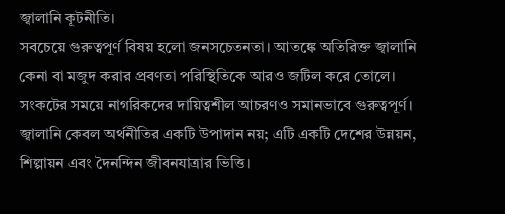জ্বালানি কূটনীতি।
সবচেয়ে গুরুত্বপূর্ণ বিষয় হলো জনসচেতনতা। আতঙ্কে অতিরিক্ত জ্বালানি কেনা বা মজুদ করার প্রবণতা পরিস্থিতিকে আরও জটিল করে তোলে। সংকটের সময়ে নাগরিকদের দায়িত্বশীল আচরণও সমানভাবে গুরুত্বপূর্ণ।
জ্বালানি কেবল অর্থনীতির একটি উপাদান নয়; এটি একটি দেশের উন্নয়ন, শিল্পায়ন এবং দৈনন্দিন জীবনযাত্রার ভিত্তি।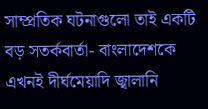সাম্প্রতিক ঘটনাগুলো তাই একটি বড় সতর্কবার্তা- বাংলাদেশকে এখনই দীর্ঘমেয়াদি জ্বালানি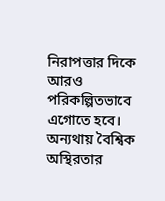নিরাপত্তার দিকে আরও পরিকল্পিতভাবে এগোতে হবে। অন্যথায় বৈশ্বিক অস্থিরতার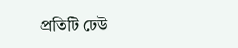প্রতিটি ঢেউ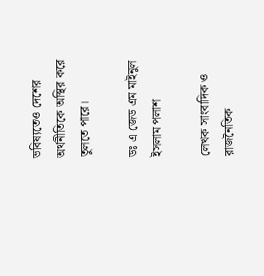ভবিষ্যতেও দেশের অর্থনীতিকে অস্থির করে তুলতে পারে।

ডঃ এ জেড এম মাইনুল ইসলাম পলাশ

লেখক সাংবাদিক ও রাজনৈতিক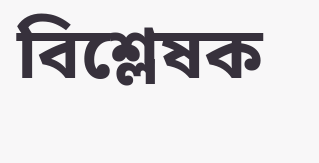বিশ্লেষক